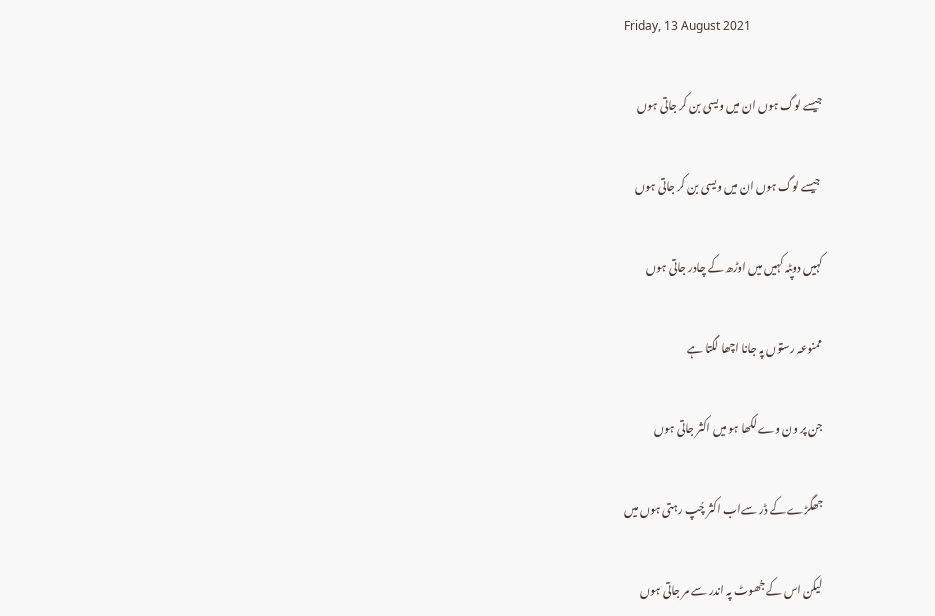Friday, 13 August 2021

جیسے لوگ ہوں ان میں ویسی بن کر جاتی ہوں

 جیسے لوگ ہوں ان میں ویسی بن کر جاتی ہوں

کہیں دوپٹہ کہیں میں اوڑھ کے چادر جاتی ہوں

ممنوعہ رستوں پہ جانا اچھا لگتا ہے

جن پر ون وے لکھا ہو میں اکثر جاتی ہوں

جھگڑے کے ڈر سےاب اکثر چُپ رہتی ہوں میں

لیکن اس کے جُھوٹ پہ اندر سے مر جاتی ہوں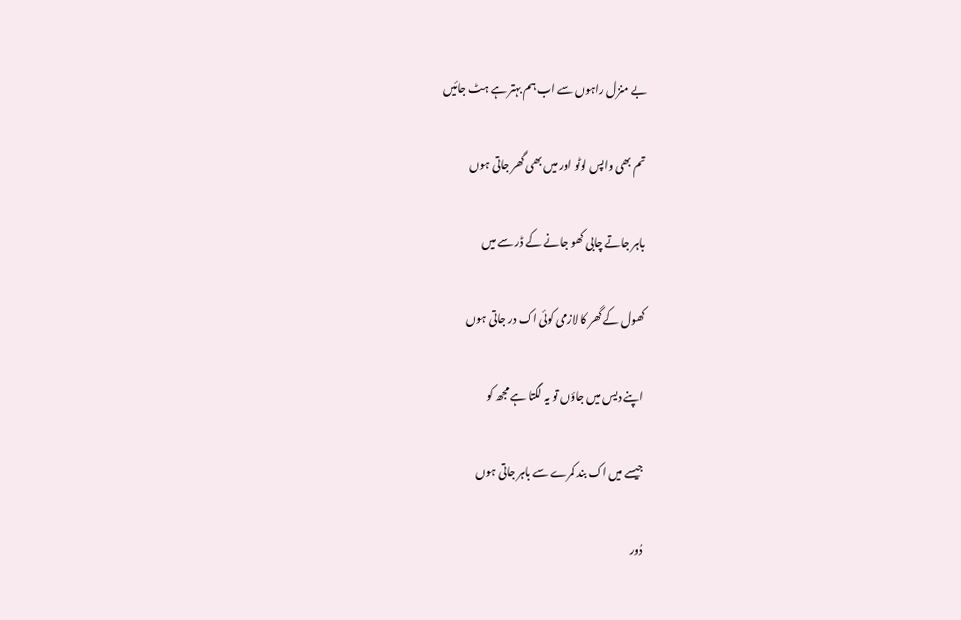بے منزل راہوں سے اب ہم بہتر ہے ہٹ جائیں

تم بھی واپس لوٹو اور میں بھی گھر جاتی ہوں

باہر جاتے چابی کھو جانے کے ڈر سے میں

کھول کے گھر کا لازمی کوئی اک در جاتی ہوں

اپنے دیس میں جاؤں تو یہ لگتا ہے مجھ کو

جیسے میں اک بند کمرے سے باہر جاتی ہوں

دُور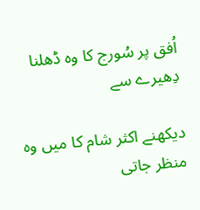اُفق پر سُورج کا وہ ڈھلنا دِھیرے سے

دیکھنے اکثر شام کا میں وہ منظر جاتی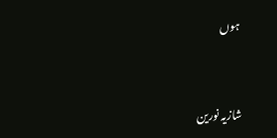ہوں


شازیہ نورین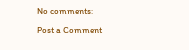No comments:

Post a Comment